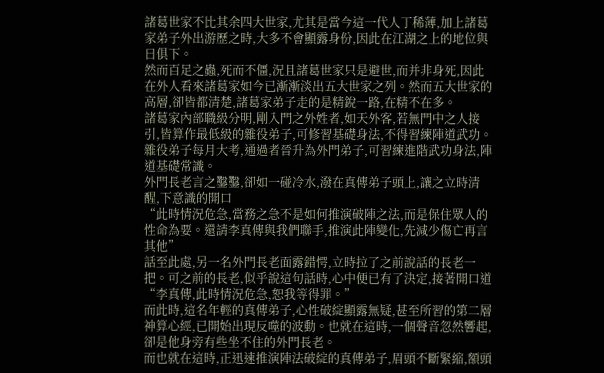諸葛世家不比其余四大世家,尤其是當今這一代人丁稀薄,加上諸葛家弟子外出游歷之時,大多不會顯露身份,因此在江湖之上的地位與日俱下。
然而百足之蟲,死而不僵,況且諸葛世家只是避世,而并非身死,因此在外人看來諸葛家如今已漸漸淡出五大世家之列。然而五大世家的高層,卻皆都清楚,諸葛家弟子走的是精銳一路,在精不在多。
諸葛家內部職級分明,剛入門之外姓者,如天外客,若無門中之人接引,皆算作最低級的雜役弟子,可修習基礎身法,不得習練陣道武功。雜役弟子每月大考,通過者晉升為外門弟子,可習練進階武功身法,陣道基礎常識。
外門長老言之鑿鑿,卻如一碰冷水,潑在真傳弟子頭上,讓之立時清醒,下意識的開口
“此時情況危急,當務之急不是如何推演破陣之法,而是保住眾人的性命為要。還請李真傳與我們聯手,推演此陣變化,先減少傷亡再言其他”
話至此處,另一名外門長老面露錯愕,立時拉了之前說話的長老一把。可之前的長老,似乎說這句話時,心中便已有了決定,接著開口道
“李真傳,此時情況危急,恕我等得罪。”
而此時,這名年輕的真傳弟子,心性破綻顯露無疑,甚至所習的第二層神算心經,已開始出現反噬的波動。也就在這時,一個聲音忽然響起,卻是他身旁有些坐不住的外門長老。
而也就在這時,正迅速推演陣法破綻的真傳弟子,眉頭不斷緊縮,額頭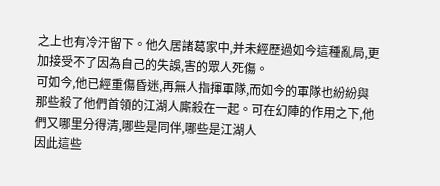之上也有冷汗留下。他久居諸葛家中,并未經歷過如今這種亂局,更加接受不了因為自己的失誤,害的眾人死傷。
可如今,他已經重傷昏迷,再無人指揮軍隊,而如今的軍隊也紛紛與那些殺了他們首領的江湖人廝殺在一起。可在幻陣的作用之下,他們又哪里分得清,哪些是同伴,哪些是江湖人
因此這些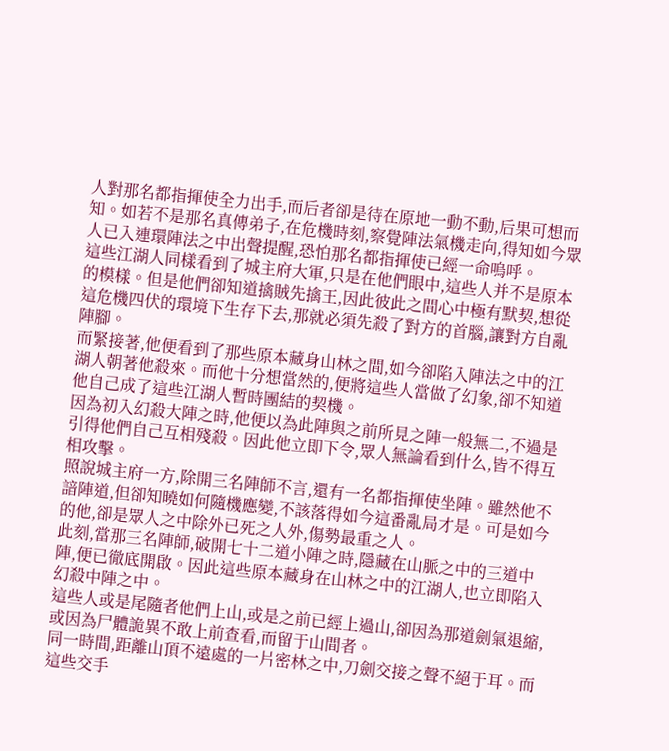人對那名都指揮使全力出手,而后者卻是待在原地一動不動,后果可想而知。如若不是那名真傳弟子,在危機時刻,察覺陣法氣機走向,得知如今眾人已入連環陣法之中出聲提醒,恐怕那名都指揮使已經一命嗚呼。
這些江湖人同樣看到了城主府大軍,只是在他們眼中,這些人并不是原本的模樣。但是他們卻知道擒賊先擒王,因此彼此之間心中極有默契,想從這危機四伏的環境下生存下去,那就必須先殺了對方的首腦,讓對方自亂陣腳。
而緊接著,他便看到了那些原本藏身山林之間,如今卻陷入陣法之中的江湖人朝著他殺來。而他十分想當然的,便將這些人當做了幻象,卻不知道他自己成了這些江湖人暫時團結的契機。
因為初入幻殺大陣之時,他便以為此陣與之前所見之陣一般無二,不過是引得他們自己互相殘殺。因此他立即下令,眾人無論看到什么,皆不得互相攻擊。
照說城主府一方,除開三名陣師不言,還有一名都指揮使坐陣。雖然他不諳陣道,但卻知曉如何隨機應變,不該落得如今這番亂局才是。可是如今的他,卻是眾人之中除外已死之人外,傷勢最重之人。
此刻,當那三名陣師,破開七十二道小陣之時,隱藏在山脈之中的三道中陣,便已徹底開啟。因此這些原本藏身在山林之中的江湖人,也立即陷入幻殺中陣之中。
這些人或是尾隨者他們上山,或是之前已經上過山,卻因為那道劍氣退縮,或因為尸體詭異不敢上前查看,而留于山間者。
同一時間,距離山頂不遠處的一片密林之中,刀劍交接之聲不絕于耳。而這些交手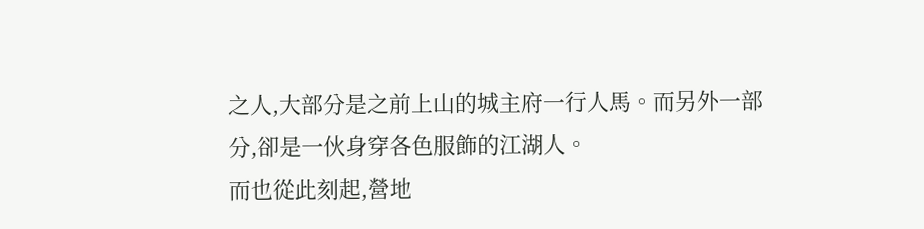之人,大部分是之前上山的城主府一行人馬。而另外一部分,卻是一伙身穿各色服飾的江湖人。
而也從此刻起,營地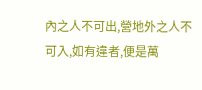內之人不可出,營地外之人不可入,如有違者,便是萬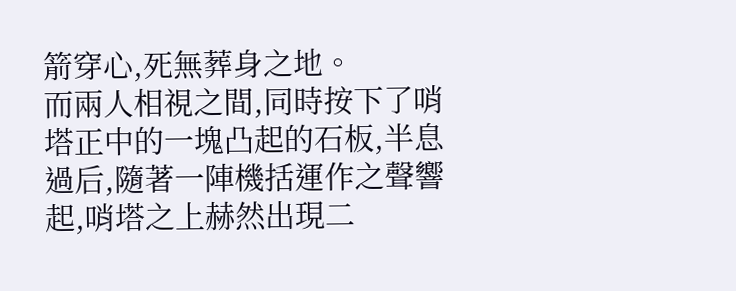箭穿心,死無葬身之地。
而兩人相視之間,同時按下了哨塔正中的一塊凸起的石板,半息過后,隨著一陣機括運作之聲響起,哨塔之上赫然出現二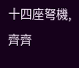十四座弩機,齊齊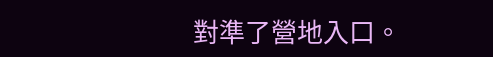對準了營地入口。